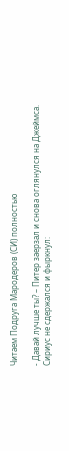Читаем Подруга Мародеров (СИ) полностью

- Давай лучше ты? – Питер заерзал и снова оглянулся на Джеймса. Сириус не сдержался и фыркнул: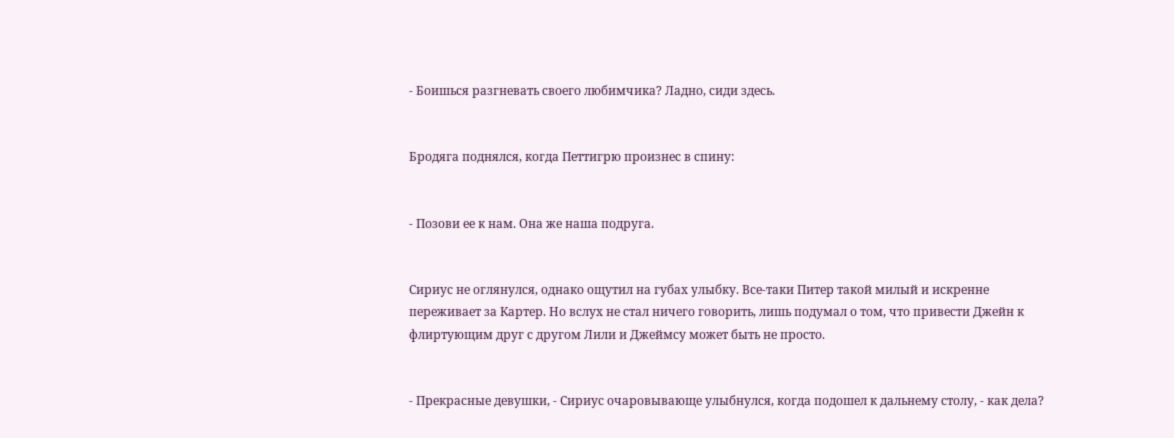- Боишься разгневать своего любимчика? Ладно, сиди здесь.


Бродяга поднялся, когда Петтигрю произнес в спину:


- Позови ее к нам. Она же наша подруга.


Сириус не оглянулся, однако ощутил на губах улыбку. Все-таки Питер такой милый и искренне переживает за Картер. Но вслух не стал ничего говорить, лишь подумал о том, что привести Джейн к флиртующим друг с другом Лили и Джеймсу может быть не просто.


- Прекрасные девушки, - Сириус очаровывающе улыбнулся, когда подошел к дальнему столу, - как дела?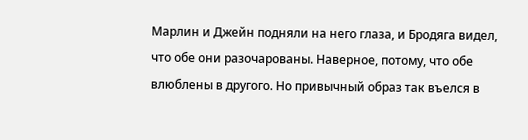Марлин и Джейн подняли на него глаза, и Бродяга видел, что обе они разочарованы. Наверное, потому, что обе влюблены в другого. Но привычный образ так въелся в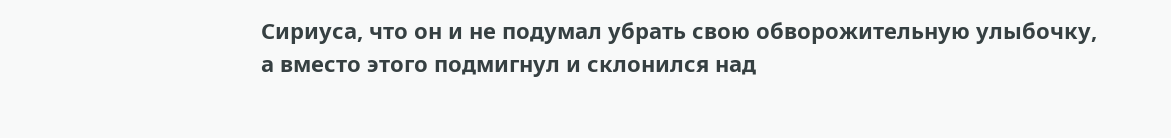Сириуса, что он и не подумал убрать свою обворожительную улыбочку, а вместо этого подмигнул и склонился над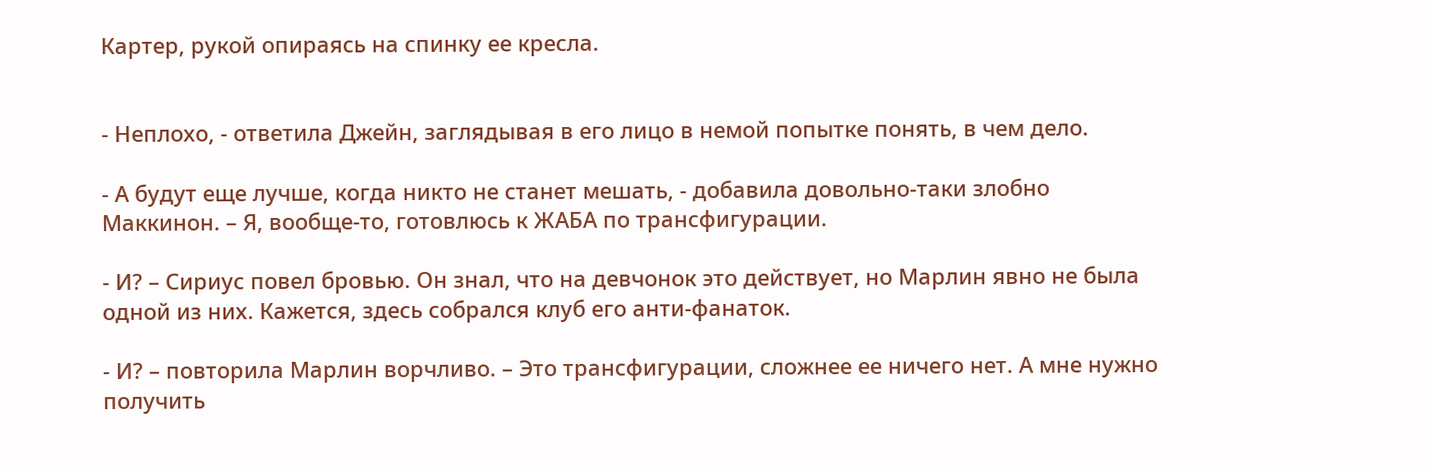Картер, рукой опираясь на спинку ее кресла.


- Неплохо, - ответила Джейн, заглядывая в его лицо в немой попытке понять, в чем дело.

- А будут еще лучше, когда никто не станет мешать, - добавила довольно-таки злобно Маккинон. – Я, вообще-то, готовлюсь к ЖАБА по трансфигурации.

- И? – Сириус повел бровью. Он знал, что на девчонок это действует, но Марлин явно не была одной из них. Кажется, здесь собрался клуб его анти-фанаток.

- И? – повторила Марлин ворчливо. – Это трансфигурации, сложнее ее ничего нет. А мне нужно получить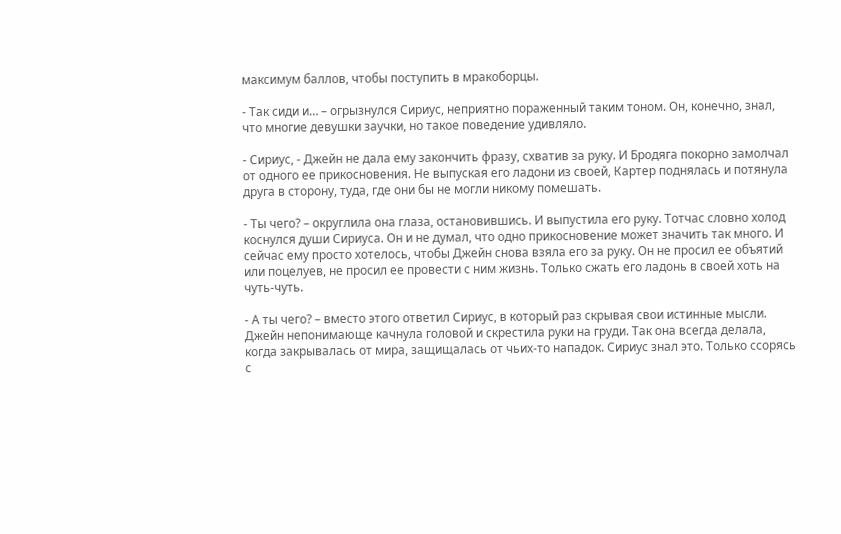максимум баллов, чтобы поступить в мракоборцы.

- Так сиди и… – огрызнулся Сириус, неприятно пораженный таким тоном. Он, конечно, знал, что многие девушки заучки, но такое поведение удивляло.

- Сириус, - Джейн не дала ему закончить фразу, схватив за руку. И Бродяга покорно замолчал от одного ее прикосновения. Не выпуская его ладони из своей, Картер поднялась и потянула друга в сторону, туда, где они бы не могли никому помешать.

- Ты чего? – округлила она глаза, остановившись. И выпустила его руку. Тотчас словно холод коснулся души Сириуса. Он и не думал, что одно прикосновение может значить так много. И сейчас ему просто хотелось, чтобы Джейн снова взяла его за руку. Он не просил ее объятий или поцелуев, не просил ее провести с ним жизнь. Только сжать его ладонь в своей хоть на чуть-чуть.

- А ты чего? – вместо этого ответил Сириус, в который раз скрывая свои истинные мысли. Джейн непонимающе качнула головой и скрестила руки на груди. Так она всегда делала, когда закрывалась от мира, защищалась от чьих-то нападок. Сириус знал это. Только ссорясь с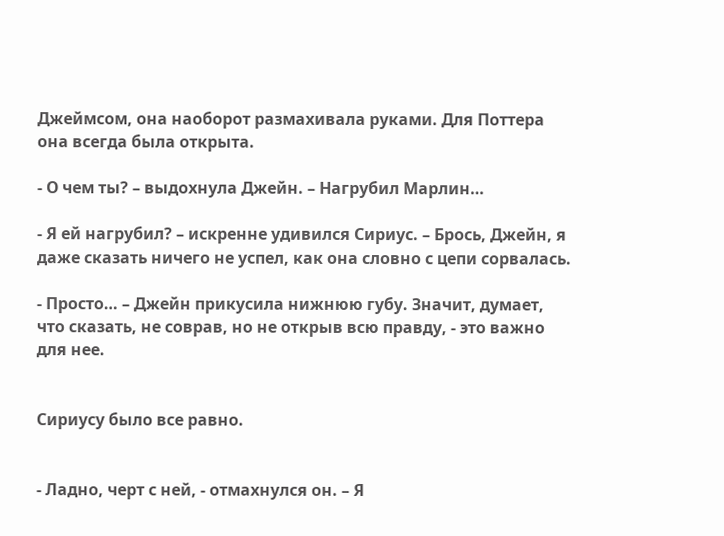Джеймсом, она наоборот размахивала руками. Для Поттера она всегда была открыта.

- О чем ты? – выдохнула Джейн. – Нагрубил Марлин…

- Я ей нагрубил? – искренне удивился Сириус. – Брось, Джейн, я даже сказать ничего не успел, как она словно с цепи сорвалась.

- Просто… – Джейн прикусила нижнюю губу. Значит, думает, что сказать, не соврав, но не открыв всю правду, - это важно для нее.


Сириусу было все равно.


- Ладно, черт с ней, - отмахнулся он. – Я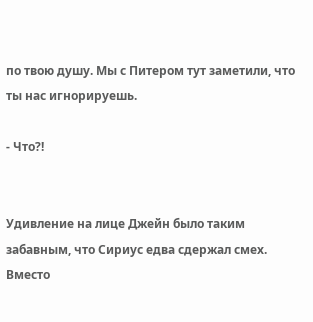по твою душу. Мы с Питером тут заметили, что ты нас игнорируешь.

- Что?!


Удивление на лице Джейн было таким забавным, что Сириус едва сдержал смех. Вместо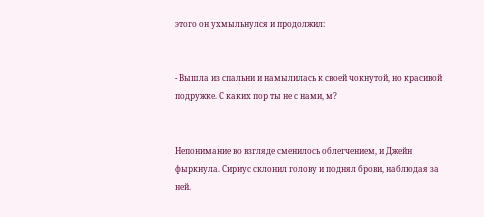этого он ухмыльнулся и продолжил:


- Вышла из спальни и намылилась к своей чокнутой, но красивой подружке. С каких пор ты не с нами, м?


Непонимание во взгляде сменилось облегчением, и Джейн фыркнула. Сириус склонил голову и поднял брови, наблюдая за ней.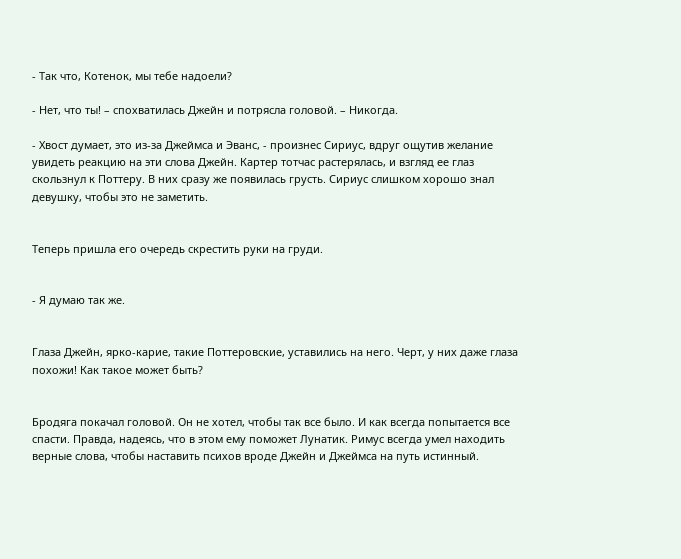- Так что, Котенок, мы тебе надоели?

- Нет, что ты! – спохватилась Джейн и потрясла головой. – Никогда.

- Хвост думает, это из-за Джеймса и Эванс, - произнес Сириус, вдруг ощутив желание увидеть реакцию на эти слова Джейн. Картер тотчас растерялась, и взгляд ее глаз скользнул к Поттеру. В них сразу же появилась грусть. Сириус слишком хорошо знал девушку, чтобы это не заметить.


Теперь пришла его очередь скрестить руки на груди.


- Я думаю так же.


Глаза Джейн, ярко-карие, такие Поттеровские, уставились на него. Черт, у них даже глаза похожи! Как такое может быть?


Бродяга покачал головой. Он не хотел, чтобы так все было. И как всегда попытается все спасти. Правда, надеясь, что в этом ему поможет Лунатик. Римус всегда умел находить верные слова, чтобы наставить психов вроде Джейн и Джеймса на путь истинный.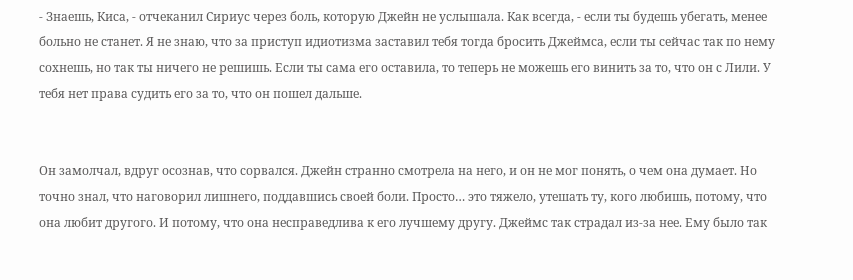- Знаешь, Киса, - отчеканил Сириус через боль, которую Джейн не услышала. Как всегда, - если ты будешь убегать, менее больно не станет. Я не знаю, что за приступ идиотизма заставил тебя тогда бросить Джеймса, если ты сейчас так по нему сохнешь, но так ты ничего не решишь. Если ты сама его оставила, то теперь не можешь его винить за то, что он с Лили. У тебя нет права судить его за то, что он пошел дальше.


Он замолчал, вдруг осознав, что сорвался. Джейн странно смотрела на него, и он не мог понять, о чем она думает. Но точно знал, что наговорил лишнего, поддавшись своей боли. Просто… это тяжело, утешать ту, кого любишь, потому, что она любит другого. И потому, что она несправедлива к его лучшему другу. Джеймс так страдал из-за нее. Ему было так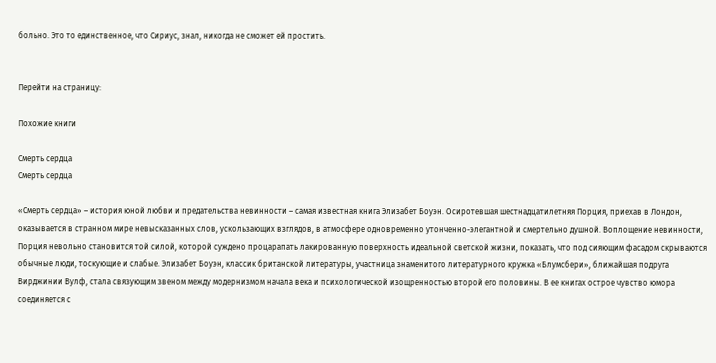больно. Это то единственное, что Сириус, знал, никогда не сможет ей простить.


Перейти на страницу:

Похожие книги

Смерть сердца
Смерть сердца

«Смерть сердца» – история юной любви и предательства невинности – самая известная книга Элизабет Боуэн. Осиротевшая шестнадцатилетняя Порция, приехав в Лондон, оказывается в странном мире невысказанных слов, ускользающих взглядов, в атмосфере одновременно утонченно-элегантной и смертельно душной. Воплощение невинности, Порция невольно становится той силой, которой суждено процарапать лакированную поверхность идеальной светской жизни, показать, что под сияющим фасадом скрываются обычные люди, тоскующие и слабые. Элизабет Боуэн, классик британской литературы, участница знаменитого литературного кружка «Блумсбери», ближайшая подруга Вирджинии Вулф, стала связующим звеном между модернизмом начала века и психологической изощренностью второй его половины. В ее книгах острое чувство юмора соединяется с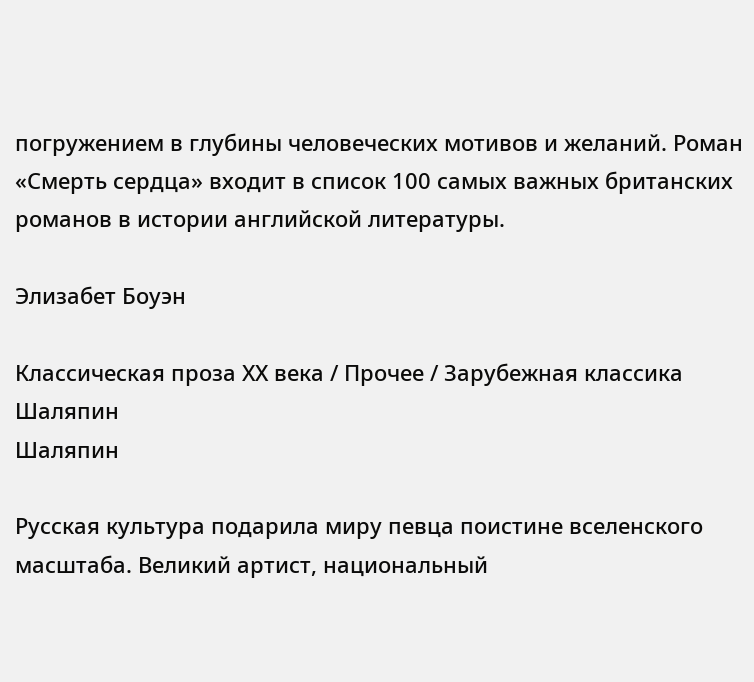погружением в глубины человеческих мотивов и желаний. Роман «Смерть сердца» входит в список 100 самых важных британских романов в истории английской литературы.

Элизабет Боуэн

Классическая проза ХX века / Прочее / Зарубежная классика
Шаляпин
Шаляпин

Русская культура подарила миру певца поистине вселенского масштаба. Великий артист, национальный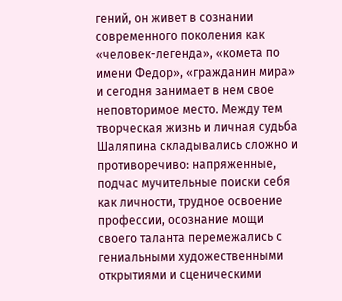гений, он живет в сознании современного поколения как «человек-легенда», «комета по имени Федор», «гражданин мира» и сегодня занимает в нем свое неповторимое место. Между тем творческая жизнь и личная судьба Шаляпина складывались сложно и противоречиво: напряженные, подчас мучительные поиски себя как личности, трудное освоение профессии, осознание мощи своего таланта перемежались с гениальными художественными открытиями и сценическими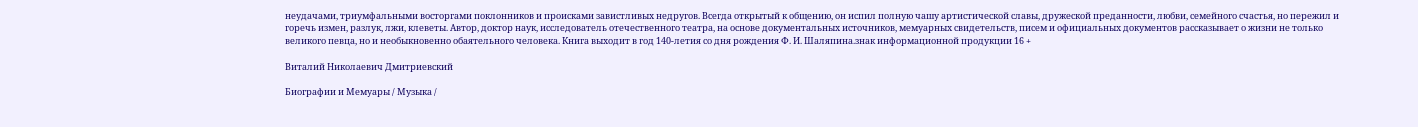неудачами, триумфальными восторгами поклонников и происками завистливых недругов. Всегда открытый к общению, он испил полную чашу артистической славы, дружеской преданности, любви, семейного счастья, но пережил и горечь измен, разлук, лжи, клеветы. Автор, доктор наук, исследователь отечественного театра, на основе документальных источников, мемуарных свидетельств, писем и официальных документов рассказывает о жизни не только великого певца, но и необыкновенно обаятельного человека. Книга выходит в год 140-летия со дня рождения Ф. И. Шаляпина.знак информационной продукции 16 +

Виталий Николаевич Дмитриевский

Биографии и Мемуары / Музыка /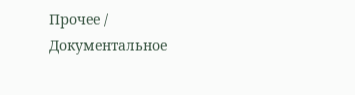Прочее / Документальное